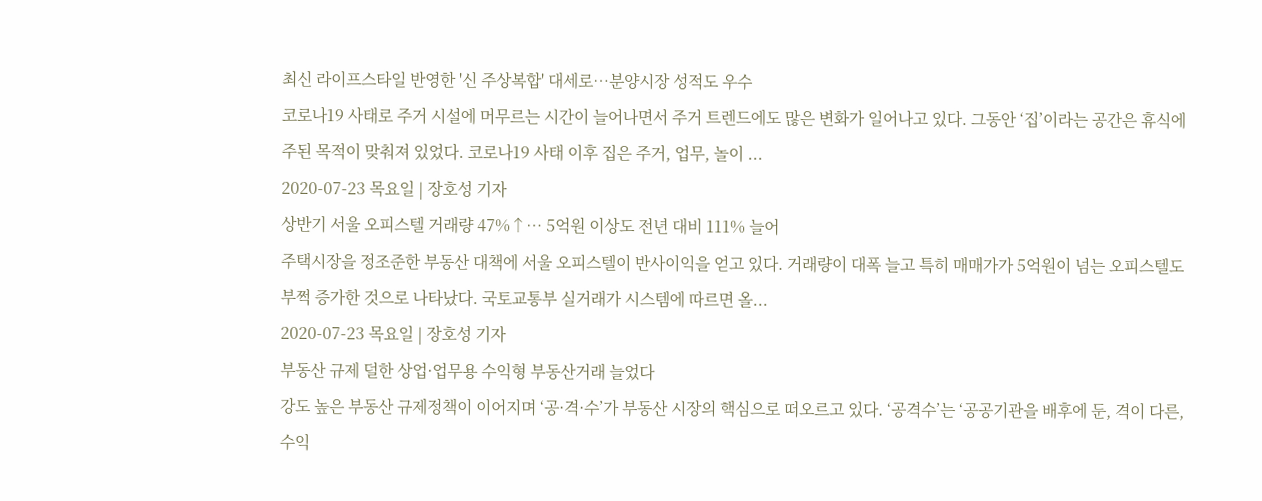최신 라이프스타일 반영한 '신 주상복합' 대세로…분양시장 성적도 우수
코로나19 사태로 주거 시설에 머무르는 시간이 늘어나면서 주거 트렌드에도 많은 변화가 일어나고 있다. 그동안 ‘집’이라는 공간은 휴식에 주된 목적이 맞춰져 있었다. 코로나19 사태 이후 집은 주거, 업무, 놀이 ...
2020-07-23 목요일 | 장호성 기자
상반기 서울 오피스텔 거래량 47%↑… 5억원 이상도 전년 대비 111% 늘어
주택시장을 정조준한 부동산 대책에 서울 오피스텔이 반사이익을 얻고 있다. 거래량이 대폭 늘고 특히 매매가가 5억원이 넘는 오피스텔도 부쩍 증가한 것으로 나타났다. 국토교통부 실거래가 시스템에 따르면 올...
2020-07-23 목요일 | 장호성 기자
부동산 규제 덜한 상업·업무용 수익형 부동산거래 늘었다
강도 높은 부동산 규제정책이 이어지며 ‘공·격·수’가 부동산 시장의 핵심으로 떠오르고 있다. ‘공격수’는 ‘공공기관을 배후에 둔, 격이 다른, 수익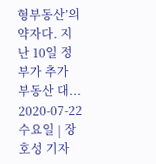형부동산’의 약자다. 지난 10일 정부가 추가 부동산 대...
2020-07-22 수요일 | 장호성 기자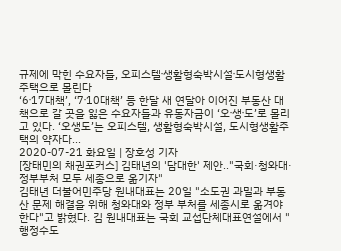규제에 막힌 수요자들, 오피스텔∙생활형숙박시설∙도시형생활주택으로 몰린다
‘6∙17대책’, ‘7∙10대책’ 등 한달 새 연달아 이어진 부동산 대책으로 갈 곳을 잃은 수요자들과 유동자금이 ‘오∙생∙도’로 몰리고 있다. ‘오생도’는 오피스텔, 생활형숙박시설, 도시형생활주택의 약자다...
2020-07-21 화요일 | 장호성 기자
[장태민의 채권포커스] 김태년의 '담대한' 제안.."국회·청와대·정부부처 모두 세종으로 옮기자"
김태년 더불어민주당 원내대표는 20일 "소도권 과밀과 부동산 문제 해결을 위해 청와대와 정부 부처를 세종시로 옮겨야 한다"고 밝혔다. 김 원내대표는 국회 교섭단체대표연설에서 "행정수도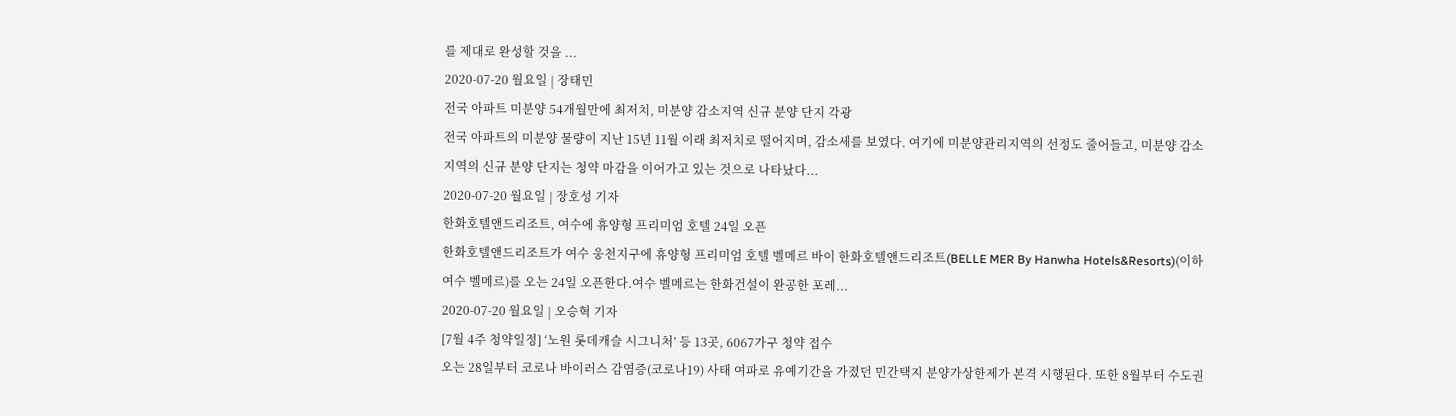를 제대로 완성할 것을 ...
2020-07-20 월요일 | 장태민
전국 아파트 미분양 54개월만에 최저치, 미분양 감소지역 신규 분양 단지 각광
전국 아파트의 미분양 물량이 지난 15년 11월 이래 최저치로 떨어지며, 감소세를 보였다. 여기에 미분양관리지역의 선정도 줄어들고, 미분양 감소지역의 신규 분양 단지는 청약 마감을 이어가고 있는 것으로 나타났다...
2020-07-20 월요일 | 장호성 기자
한화호텔앤드리조트, 여수에 휴양형 프리미엄 호텔 24일 오픈
한화호텔앤드리조트가 여수 웅천지구에 휴양형 프리미엄 호텔 벨메르 바이 한화호텔앤드리조트(BELLE MER By Hanwha Hotels&Resorts)(이하 여수 벨메르)를 오는 24일 오픈한다.여수 벨메르는 한화건설이 완공한 포레...
2020-07-20 월요일 | 오승혁 기자
[7월 4주 청약일정] ‘노원 롯데캐슬 시그니처’ 등 13곳, 6067가구 청약 접수
오는 28일부터 코로나 바이러스 감염증(코로나19) 사태 여파로 유예기간을 가졌던 민간택지 분양가상한제가 본격 시행된다. 또한 8월부터 수도권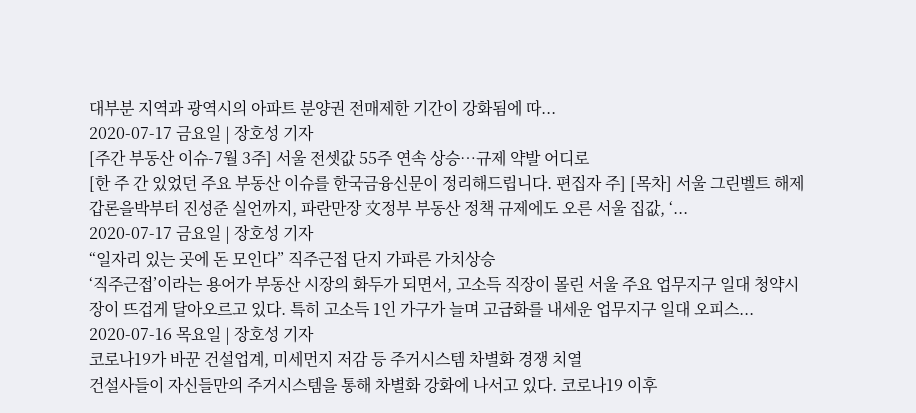대부분 지역과 광역시의 아파트 분양권 전매제한 기간이 강화됨에 따...
2020-07-17 금요일 | 장호성 기자
[주간 부동산 이슈-7월 3주] 서울 전셋값 55주 연속 상승…규제 약발 어디로
[한 주 간 있었던 주요 부동산 이슈를 한국금융신문이 정리해드립니다. 편집자 주] [목차] 서울 그린벨트 해제 갑론을박부터 진성준 실언까지, 파란만장 文정부 부동산 정책 규제에도 오른 서울 집값, ‘...
2020-07-17 금요일 | 장호성 기자
“일자리 있는 곳에 돈 모인다” 직주근접 단지 가파른 가치상승
‘직주근접’이라는 용어가 부동산 시장의 화두가 되면서, 고소득 직장이 몰린 서울 주요 업무지구 일대 청약시장이 뜨겁게 달아오르고 있다. 특히 고소득 1인 가구가 늘며 고급화를 내세운 업무지구 일대 오피스...
2020-07-16 목요일 | 장호성 기자
코로나19가 바꾼 건설업계, 미세먼지 저감 등 주거시스템 차별화 경쟁 치열
건설사들이 자신들만의 주거시스템을 통해 차별화 강화에 나서고 있다. 코로나19 이후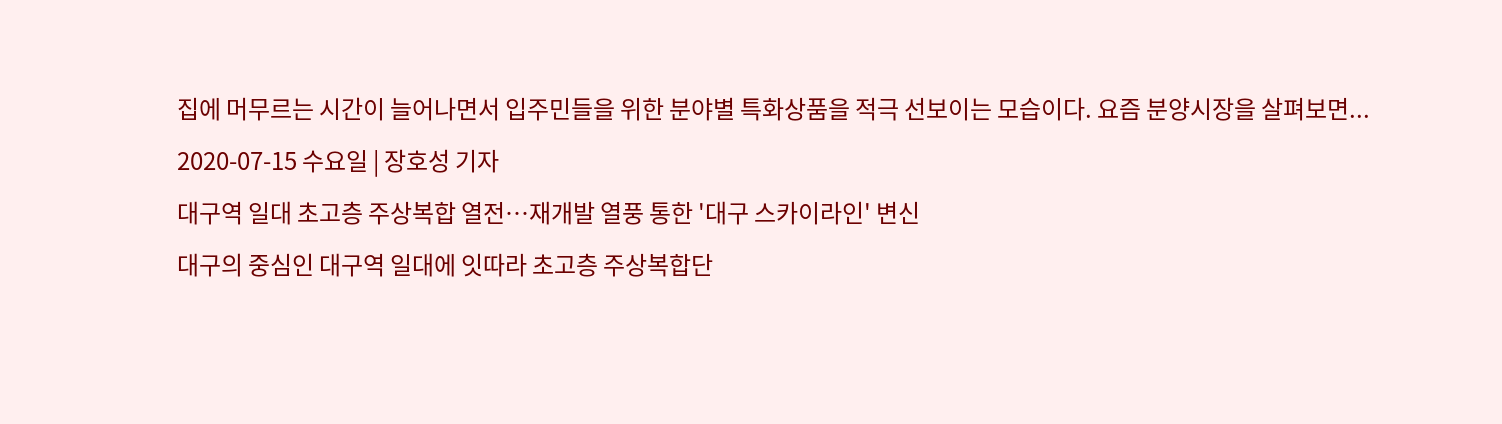집에 머무르는 시간이 늘어나면서 입주민들을 위한 분야별 특화상품을 적극 선보이는 모습이다. 요즘 분양시장을 살펴보면...
2020-07-15 수요일 | 장호성 기자
대구역 일대 초고층 주상복합 열전…재개발 열풍 통한 '대구 스카이라인' 변신
대구의 중심인 대구역 일대에 잇따라 초고층 주상복합단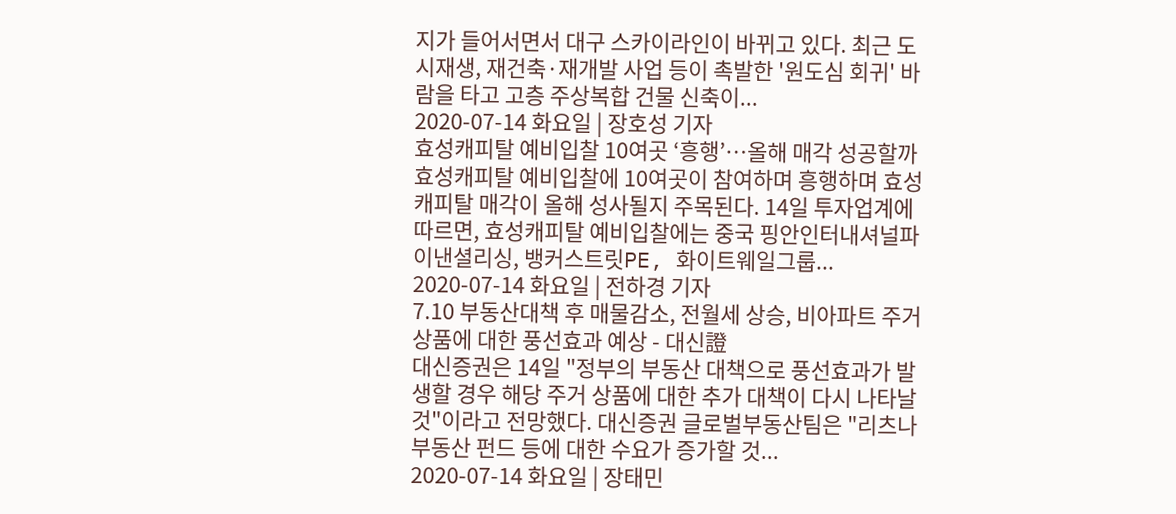지가 들어서면서 대구 스카이라인이 바뀌고 있다. 최근 도시재생, 재건축·재개발 사업 등이 촉발한 '원도심 회귀' 바람을 타고 고층 주상복합 건물 신축이...
2020-07-14 화요일 | 장호성 기자
효성캐피탈 예비입찰 10여곳 ‘흥행’…올해 매각 성공할까
효성캐피탈 예비입찰에 10여곳이 참여하며 흥행하며 효성캐피탈 매각이 올해 성사될지 주목된다. 14일 투자업계에 따르면, 효성캐피탈 예비입찰에는 중국 핑안인터내셔널파이낸셜리싱, 뱅커스트릿PE, 화이트웨일그룹...
2020-07-14 화요일 | 전하경 기자
7.10 부동산대책 후 매물감소, 전월세 상승, 비아파트 주거상품에 대한 풍선효과 예상 - 대신證
대신증권은 14일 "정부의 부동산 대책으로 풍선효과가 발생할 경우 해당 주거 상품에 대한 추가 대책이 다시 나타날 것"이라고 전망했다. 대신증권 글로벌부동산팀은 "리츠나 부동산 펀드 등에 대한 수요가 증가할 것...
2020-07-14 화요일 | 장태민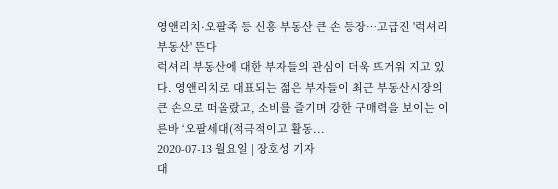영앤리치·오팔족 등 신흥 부동산 큰 손 등장…고급진 '럭셔리 부동산' 뜬다
럭셔리 부동산에 대한 부자들의 관심이 더욱 뜨거워 지고 있다. 영앤리치로 대표되는 젊은 부자들이 최근 부동산시장의 큰 손으로 떠올랐고, 소비를 즐기며 강한 구매력을 보이는 이른바 ‘오팔세대(적극적이고 활동...
2020-07-13 월요일 | 장호성 기자
대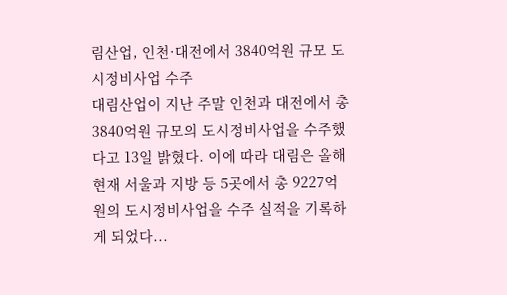림산업, 인천·대전에서 3840억원 규모 도시정비사업 수주
대림산업이 지난 주말 인천과 대전에서 총 3840억원 규모의 도시정비사업을 수주했다고 13일 밝혔다. 이에 따라 대림은 올해 현재 서울과 지방 등 5곳에서 총 9227억원의 도시정비사업을 수주 실적을 기록하게 되었다...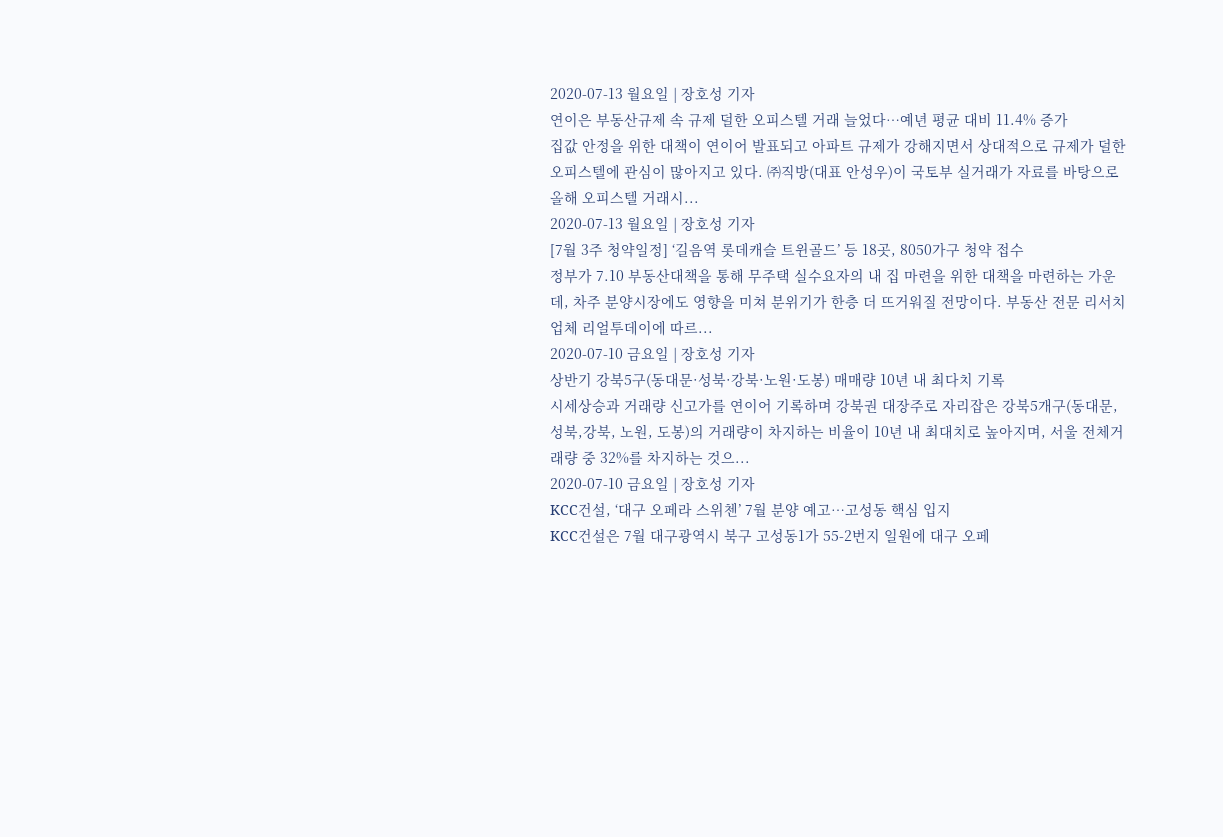2020-07-13 월요일 | 장호성 기자
연이은 부동산규제 속 규제 덜한 오피스텔 거래 늘었다…예년 평균 대비 11.4% 증가
집값 안정을 위한 대책이 연이어 발표되고 아파트 규제가 강해지면서 상대적으로 규제가 덜한 오피스텔에 관심이 많아지고 있다. ㈜직방(대표 안성우)이 국토부 실거래가 자료를 바탕으로 올해 오피스텔 거래시...
2020-07-13 월요일 | 장호성 기자
[7월 3주 청약일정] ‘길음역 롯데캐슬 트윈골드’ 등 18곳, 8050가구 청약 접수
정부가 7.10 부동산대책을 통해 무주택 실수요자의 내 집 마련을 위한 대책을 마련하는 가운데, 차주 분양시장에도 영향을 미쳐 분위기가 한층 더 뜨거워질 전망이다. 부동산 전문 리서치업체 리얼투데이에 따르...
2020-07-10 금요일 | 장호성 기자
상반기 강북5구(동대문·성북·강북·노원·도봉) 매매량 10년 내 최다치 기록
시세상승과 거래량 신고가를 연이어 기록하며 강북권 대장주로 자리잡은 강북5개구(동대문, 성북,강북, 노원, 도봉)의 거래량이 차지하는 비율이 10년 내 최대치로 높아지며, 서울 전체거래량 중 32%를 차지하는 것으...
2020-07-10 금요일 | 장호성 기자
KCC건설, ‘대구 오페라 스위첸’ 7월 분양 예고…고성동 핵심 입지
KCC건설은 7월 대구광역시 북구 고성동1가 55-2번지 일원에 대구 오페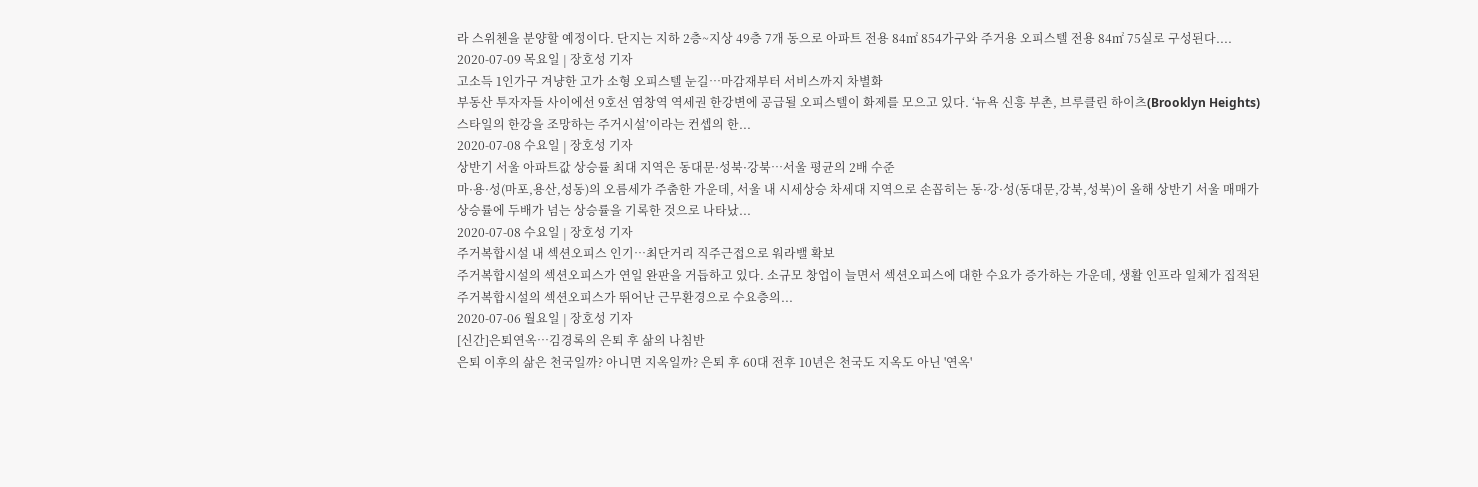라 스위첸을 분양할 예정이다. 단지는 지하 2층~지상 49층 7개 동으로 아파트 전용 84㎡ 854가구와 주거용 오피스텔 전용 84㎡ 75실로 구성된다....
2020-07-09 목요일 | 장호성 기자
고소득 1인가구 겨냥한 고가 소형 오피스텔 눈길…마감재부터 서비스까지 차별화
부동산 투자자들 사이에선 9호선 염창역 역세권 한강변에 공급될 오피스텔이 화제를 모으고 있다. ‘뉴욕 신흥 부촌, 브루클린 하이츠(Brooklyn Heights) 스타일의 한강을 조망하는 주거시설’이라는 컨셉의 한...
2020-07-08 수요일 | 장호성 기자
상반기 서울 아파트값 상승률 최대 지역은 동대문·성북·강북…서울 평균의 2배 수준
마·용·성(마포,용산,성동)의 오름세가 주춤한 가운데, 서울 내 시세상승 차세대 지역으로 손꼽히는 동·강·성(동대문,강북,성북)이 올해 상반기 서울 매매가 상승률에 두배가 넘는 상승률을 기록한 것으로 나타났...
2020-07-08 수요일 | 장호성 기자
주거복합시설 내 섹션오피스 인기…최단거리 직주근접으로 워라밸 확보
주거복합시설의 섹션오피스가 연일 완판을 거듭하고 있다. 소규모 창업이 늘면서 섹션오피스에 대한 수요가 증가하는 가운데, 생활 인프라 일체가 집적된 주거복합시설의 섹션오피스가 뛰어난 근무환경으로 수요층의...
2020-07-06 월요일 | 장호성 기자
[신간]은퇴연옥…김경록의 은퇴 후 삶의 나침반
은퇴 이후의 삶은 천국일까? 아니면 지옥일까? 은퇴 후 60대 전후 10년은 천국도 지옥도 아닌 '연옥'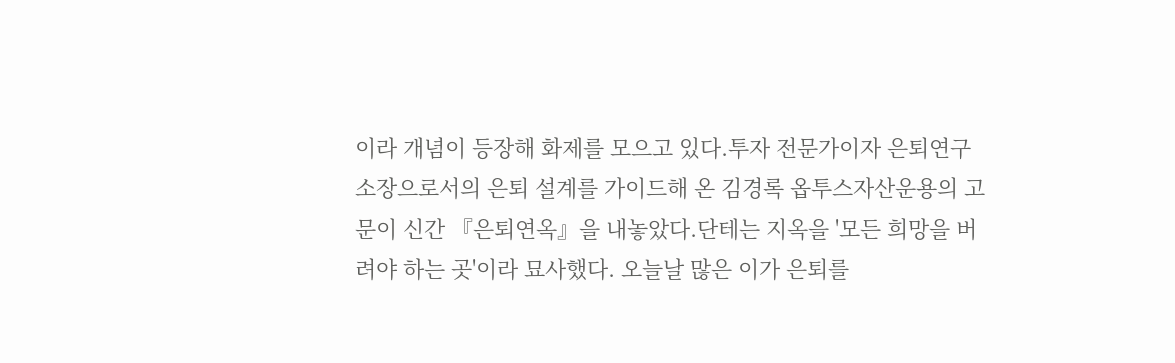이라 개념이 등장해 화제를 모으고 있다.투자 전문가이자 은퇴연구소장으로서의 은퇴 설계를 가이드해 온 김경록 옵투스자산운용의 고문이 신간 『은퇴연옥』을 내놓았다.단테는 지옥을 '모든 희망을 버려야 하는 곳'이라 묘사했다. 오늘날 많은 이가 은퇴를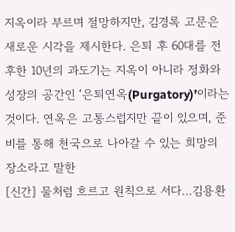지옥이라 부르며 절망하지만, 김경록 고문은 새로운 시각을 제시한다. 은퇴 후 60대를 전후한 10년의 과도기는 지옥이 아니라 정화와 성장의 공간인 ‘은퇴연옥(Purgatory)’이라는 것이다. 연옥은 고통스럽지만 끝이 있으며, 준비를 통해 천국으로 나아갈 수 있는 희망의 장소라고 말한
[신간] 물처럼 흐르고 원칙으로 서다…김용환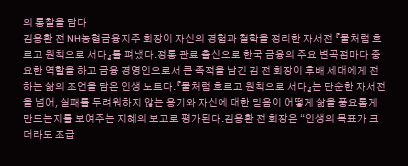의 통찰을 담다
김용환 전 NH농협금융지주 회장이 자신의 경험과 철학을 정리한 자서전 『물처럼 흐르고 원칙으로 서다』를 펴냈다.정통 관료 출신으로 한국 금융의 주요 변곡점마다 중요한 역할을 하고 금융 경영인으로서 큰 족적을 남긴 김 전 회장이 후배 세대에게 전하는 삶의 조언을 담은 인생 노트다.『물처럼 흐르고 원칙으로 서다』는 단순한 자서전을 넘어, 실패를 두려워하지 않는 용기와 자신에 대한 믿음이 어떻게 삶을 풍요롭게 만드는지를 보여주는 지혜의 보고로 평가된다.김용환 전 회장은 “인생의 목표가 크더라도 조급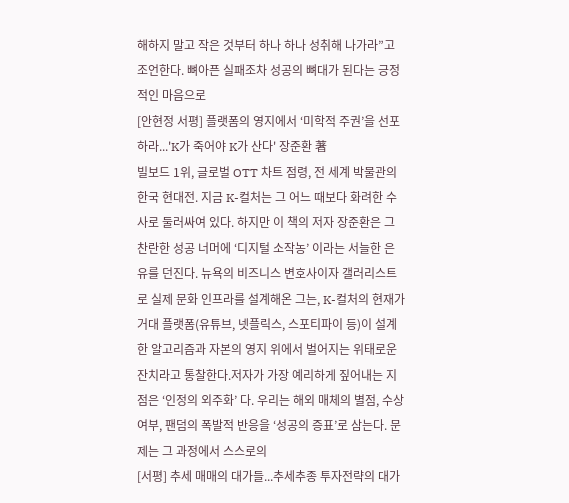해하지 말고 작은 것부터 하나 하나 성취해 나가라”고 조언한다. 뼈아픈 실패조차 성공의 뼈대가 된다는 긍정적인 마음으로
[안현정 서평] 플랫폼의 영지에서 ‘미학적 주권’을 선포하라...'K가 죽어야 K가 산다' 장준환 著
빌보드 1위, 글로벌 OTT 차트 점령, 전 세계 박물관의 한국 현대전. 지금 K-컬처는 그 어느 때보다 화려한 수사로 둘러싸여 있다. 하지만 이 책의 저자 장준환은 그 찬란한 성공 너머에 ‘디지털 소작농’ 이라는 서늘한 은유를 던진다. 뉴욕의 비즈니스 변호사이자 갤러리스트로 실제 문화 인프라를 설계해온 그는, K-컬처의 현재가 거대 플랫폼(유튜브, 넷플릭스, 스포티파이 등)이 설계한 알고리즘과 자본의 영지 위에서 벌어지는 위태로운 잔치라고 통찰한다.저자가 가장 예리하게 짚어내는 지점은 ‘인정의 외주화’ 다. 우리는 해외 매체의 별점, 수상 여부, 팬덤의 폭발적 반응을 ‘성공의 증표’로 삼는다. 문제는 그 과정에서 스스로의
[서평] 추세 매매의 대가들...추세추종 투자전략의 대가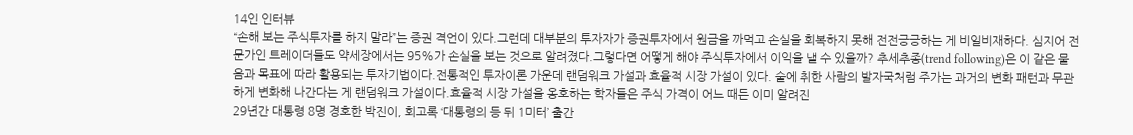14인 인터뷰
“손해 보는 주식투자를 하지 말라”는 증권 격언이 있다.그런데 대부분의 투자자가 증권투자에서 원금을 까먹고 손실을 회복하지 못해 전전긍긍하는 게 비일비재하다. 심지어 전문가인 트레이더들도 약세장에서는 95%가 손실을 보는 것으로 알려졌다.그렇다면 어떻게 해야 주식투자에서 이익을 낼 수 있을까? 추세추종(trend following)은 이 같은 물음과 목표에 따라 활용되는 투자기법이다.전통적인 투자이론 가운데 랜덤워크 가설과 효율적 시장 가설이 있다. 술에 취한 사람의 발자국처럼 주가는 과거의 변화 패턴과 무관하게 변화해 나간다는 게 랜덤워크 가설이다.효율적 시장 가설을 옹호하는 학자들은 주식 가격이 어느 때든 이미 알려진
29년간 대통령 8명 경호한 박진이, 회고록 ‘대통령의 등 뒤 1미터’ 출간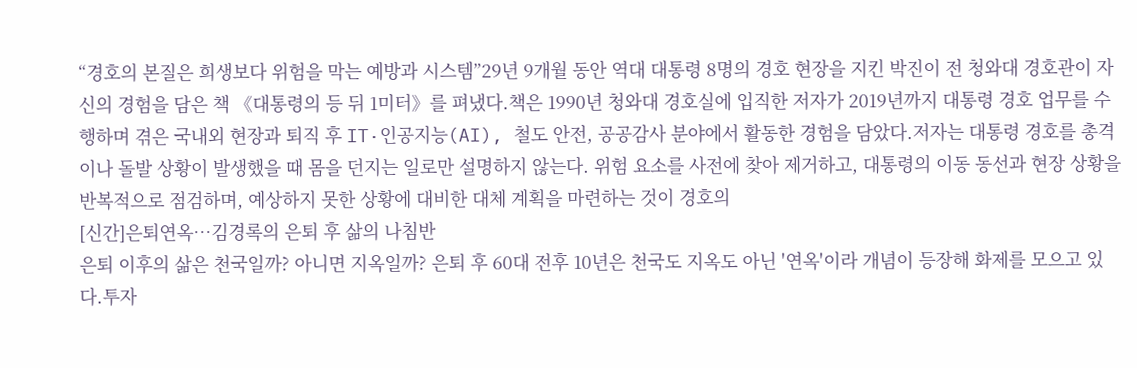“경호의 본질은 희생보다 위험을 막는 예방과 시스템”29년 9개월 동안 역대 대통령 8명의 경호 현장을 지킨 박진이 전 청와대 경호관이 자신의 경험을 담은 책 《대통령의 등 뒤 1미터》를 펴냈다.책은 1990년 청와대 경호실에 입직한 저자가 2019년까지 대통령 경호 업무를 수행하며 겪은 국내외 현장과 퇴직 후 IT·인공지능(AI), 철도 안전, 공공감사 분야에서 활동한 경험을 담았다.저자는 대통령 경호를 총격이나 돌발 상황이 발생했을 때 몸을 던지는 일로만 설명하지 않는다. 위험 요소를 사전에 찾아 제거하고, 대통령의 이동 동선과 현장 상황을 반복적으로 점검하며, 예상하지 못한 상황에 대비한 대체 계획을 마련하는 것이 경호의
[신간]은퇴연옥…김경록의 은퇴 후 삶의 나침반
은퇴 이후의 삶은 천국일까? 아니면 지옥일까? 은퇴 후 60대 전후 10년은 천국도 지옥도 아닌 '연옥'이라 개념이 등장해 화제를 모으고 있다.투자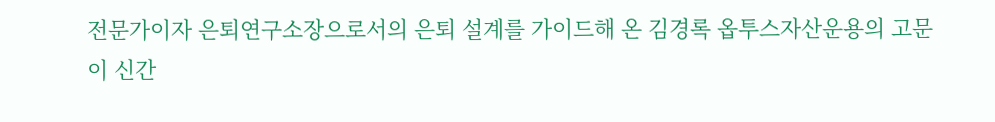전문가이자 은퇴연구소장으로서의 은퇴 설계를 가이드해 온 김경록 옵투스자산운용의 고문이 신간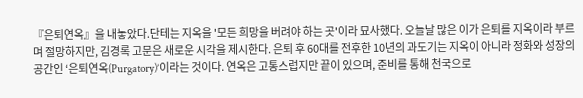『은퇴연옥』을 내놓았다.단테는 지옥을 '모든 희망을 버려야 하는 곳'이라 묘사했다. 오늘날 많은 이가 은퇴를 지옥이라 부르며 절망하지만, 김경록 고문은 새로운 시각을 제시한다. 은퇴 후 60대를 전후한 10년의 과도기는 지옥이 아니라 정화와 성장의 공간인 ‘은퇴연옥(Purgatory)’이라는 것이다. 연옥은 고통스럽지만 끝이 있으며, 준비를 통해 천국으로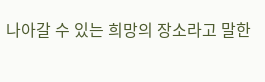나아갈 수 있는 희망의 장소라고 말한